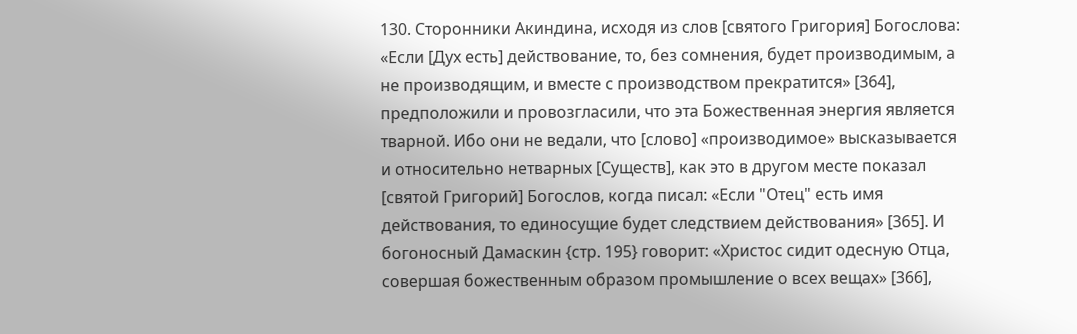130. Сторонники Акиндина, исходя из слов [святого Григория] Богослова: «Если [Дух есть] действование, то, без сомнения, будет производимым, а не производящим, и вместе с производством прекратится» [364], предположили и провозгласили, что эта Божественная энергия является тварной. Ибо они не ведали, что [слово] «производимое» высказывается и относительно нетварных [Существ], как это в другом месте показал [святой Григорий] Богослов, когда писал: «Если "Отец" есть имя действования, то единосущие будет следствием действования» [365]. И богоносный Дамаскин {стр. 195} говорит: «Христос сидит одесную Отца, совершая божественным образом промышление о всех вещах» [366],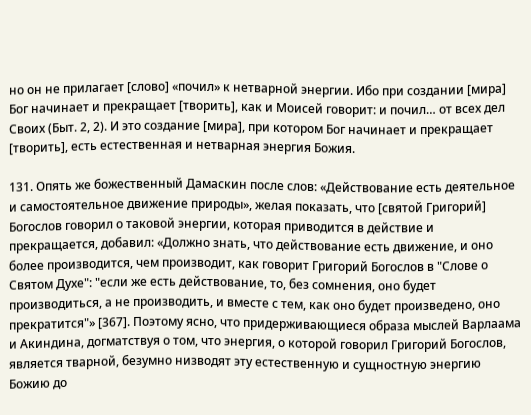но он не прилагает [слово] «почил» к нетварной энергии. Ибо при создании [мира] Бог начинает и прекращает [творить], как и Моисей говорит: и почил… от всех дел Своих (Быт. 2, 2). И это создание [мира], при котором Бог начинает и прекращает [творить], есть естественная и нетварная энергия Божия.

131. Опять же божественный Дамаскин после слов: «Действование есть деятельное и самостоятельное движение природы», желая показать, что [святой Григорий] Богослов говорил о таковой энергии, которая приводится в действие и прекращается, добавил: «Должно знать, что действование есть движение, и оно более производится, чем производит, как говорит Григорий Богослов в "Слове о Святом Духе": "если же есть действование, то, без сомнения, оно будет производиться, а не производить, и вместе с тем, как оно будет произведено, оно прекратится"» [367]. Поэтому ясно, что придерживающиеся образа мыслей Варлаама и Акиндина, догматствуя о том, что энергия, о которой говорил Григорий Богослов, является тварной, безумно низводят эту естественную и сущностную энергию Божию до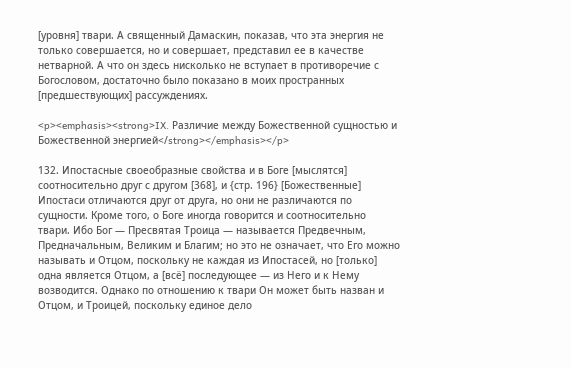[уровня] твари. А священный Дамаскин, показав, что эта энергия не только совершается, но и совершает, представил ее в качестве нетварной. А что он здесь нисколько не вступает в противоречие с Богословом, достаточно было показано в моих пространных [предшествующих] рассуждениях.

<p><emphasis><strong>IX. Различие между Божественной сущностью и Божественной энергией</strong></emphasis></p>

132. Ипостасные своеобразные свойства и в Боге [мыслятся] соотносительно друг с другом [368], и {стр. 196} [Божественные] Ипостаси отличаются друг от друга, но они не различаются по сущности. Кроме того, о Боге иногда говорится и соотносительно твари. Ибо Бог — Пресвятая Троица — называется Предвечным, Предначальным, Великим и Благим; но это не означает, что Его можно называть и Отцом, поскольку не каждая из Ипостасей, но [только] одна является Отцом, а [всё] последующее — из Него и к Нему возводится. Однако по отношению к твари Он может быть назван и Отцом, и Троицей, поскольку единое дело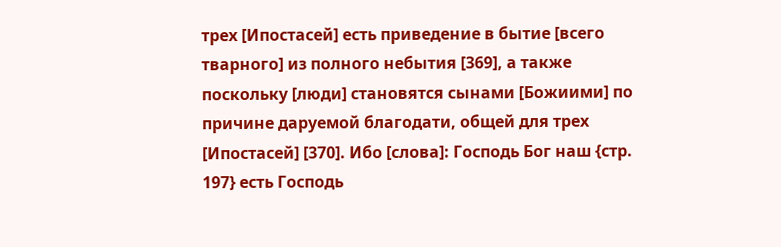трех [Ипостасей] есть приведение в бытие [всего тварного] из полного небытия [369], а также поскольку [люди] становятся сынами [Божиими] по причине даруемой благодати, общей для трех [Ипостасей] [370]. Ибо [слова]: Господь Бог наш {стр. 197} есть Господь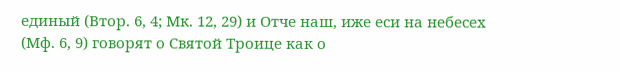единый (Втор. 6, 4; Мк. 12, 29) и Отче наш, иже еси на небесех (Мф. 6, 9) говорят о Святой Троице как о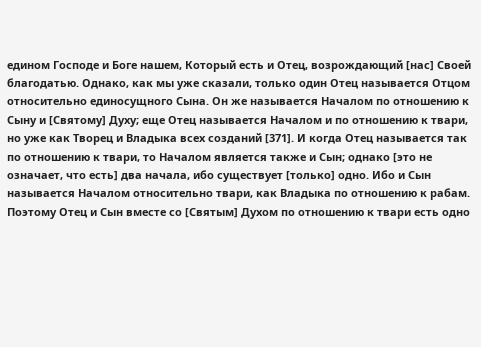едином Господе и Боге нашем, Который есть и Отец, возрождающий [нас] Своей благодатью. Однако, как мы уже сказали, только один Отец называется Отцом относительно единосущного Сына. Он же называется Началом по отношению к Сыну и [Святому] Духу; еще Отец называется Началом и по отношению к твари, но уже как Творец и Владыка всех созданий [371]. И когда Отец называется так по отношению к твари, то Началом является также и Сын; однако [это не означает, что есть] два начала, ибо существует [только] одно. Ибо и Сын называется Началом относительно твари, как Владыка по отношению к рабам. Поэтому Отец и Сын вместе со [Святым] Духом по отношению к твари есть одно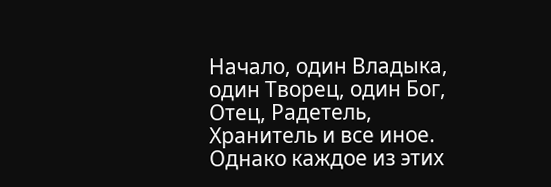Начало, один Владыка, один Творец, один Бог, Отец, Радетель, Хранитель и все иное. Однако каждое из этих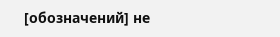[обозначений] не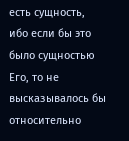есть сущность, ибо если бы это было сущностью Его, то не высказывалось бы относительно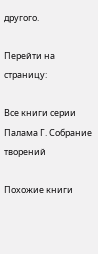другого.

Перейти на страницу:

Все книги серии Палама Г. Собрание творений

Похожие книги